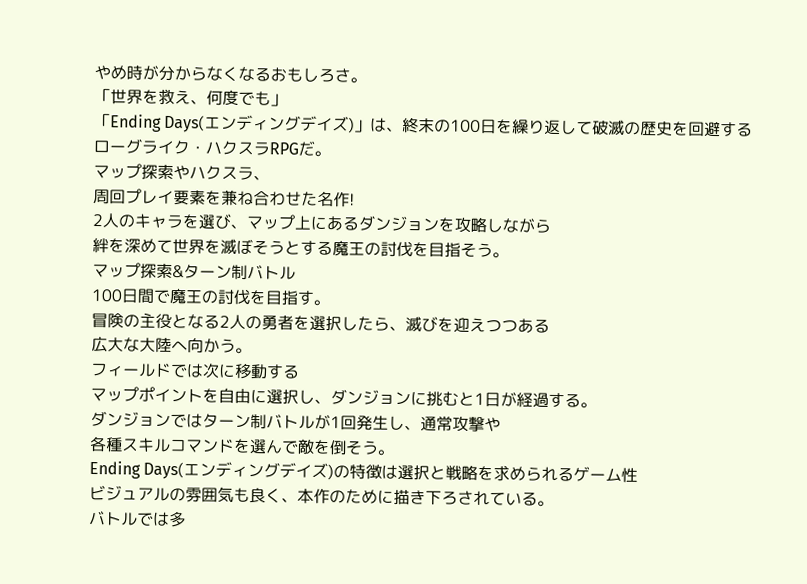やめ時が分からなくなるおもしろさ。
「世界を救え、何度でも」
「Ending Days(エンディングデイズ)」は、終末の100日を繰り返して破滅の歴史を回避する
ローグライク・ハクスラRPGだ。
マップ探索やハクスラ、
周回プレイ要素を兼ね合わせた名作!
2人のキャラを選び、マップ上にあるダンジョンを攻略しながら
絆を深めて世界を滅ぼそうとする魔王の討伐を目指そう。
マップ探索&ターン制バトル
100日間で魔王の討伐を目指す。
冒険の主役となる2人の勇者を選択したら、滅びを迎えつつある
広大な大陸へ向かう。
フィールドでは次に移動する
マップポイントを自由に選択し、ダンジョンに挑むと1日が経過する。
ダンジョンではターン制バトルが1回発生し、通常攻撃や
各種スキルコマンドを選んで敵を倒そう。
Ending Days(エンディングデイズ)の特徴は選択と戦略を求められるゲーム性
ビジュアルの雰囲気も良く、本作のために描き下ろされている。
バトルでは多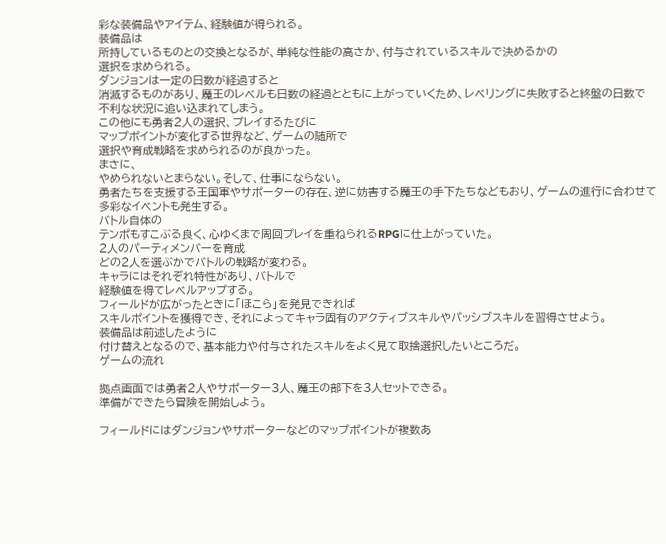彩な装備品やアイテム、経験値が得られる。
装備品は
所持しているものとの交換となるが、単純な性能の高さか、付与されているスキルで決めるかの
選択を求められる。
ダンジョンは一定の日数が経過すると
消滅するものがあり、魔王のレベルも日数の経過とともに上がっていくため、レベリングに失敗すると終盤の日数で
不利な状況に追い込まれてしまう。
この他にも勇者2人の選択、プレイするたびに
マップポイントが変化する世界など、ゲームの随所で
選択や育成戦略を求められるのが良かった。
まさに、
やめられないとまらない。そして、仕事にならない。
勇者たちを支援する王国軍やサポーターの存在、逆に妨害する魔王の手下たちなどもおり、ゲームの進行に合わせて
多彩なイベントも発生する。
バトル自体の
テンポもすこぶる良く、心ゆくまで周回プレイを重ねられるRPGに仕上がっていた。
2人のパーティメンバーを育成
どの2人を選ぶかでバトルの戦略が変わる。
キャラにはそれぞれ特性があり、バトルで
経験値を得てレベルアップする。
フィールドが広がったときに「ほこら」を発見できれば
スキルポイントを獲得でき、それによってキャラ固有のアクティブスキルやパッシブスキルを習得させよう。
装備品は前述したように
付け替えとなるので、基本能力や付与されたスキルをよく見て取捨選択したいところだ。
ゲームの流れ

拠点画面では勇者2人やサポーター3人、魔王の部下を3人セットできる。
準備ができたら冒険を開始しよう。

フィールドにはダンジョンやサポーターなどのマップポイントが複数あ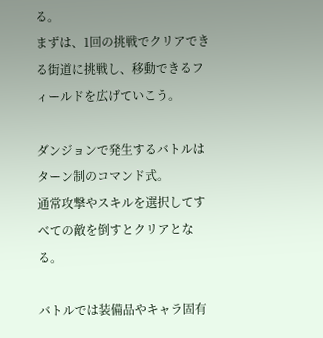る。
まずは、1回の挑戦でクリアできる街道に挑戦し、移動できるフィールドを広げていこう。

ダンジョンで発生するバトルはターン制のコマンド式。
通常攻撃やスキルを選択してすべての敵を倒すとクリアとなる。

バトルでは装備品やキャラ固有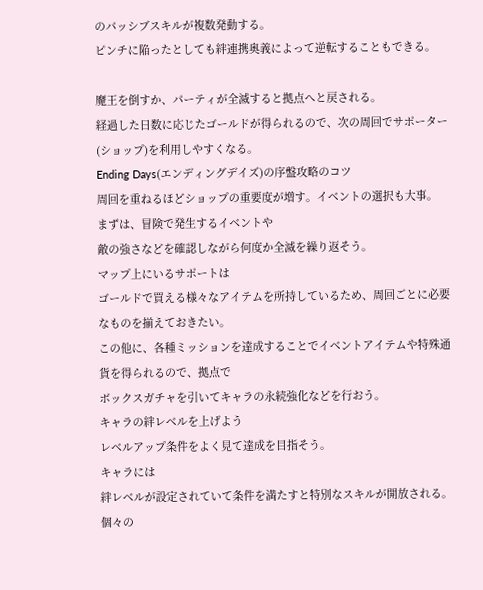のパッシブスキルが複数発動する。
ピンチに陥ったとしても絆連携奥義によって逆転することもできる。

魔王を倒すか、パーティが全滅すると拠点へと戻される。
経過した日数に応じたゴールドが得られるので、次の周回でサポーター(ショップ)を利用しやすくなる。
Ending Days(エンディングデイズ)の序盤攻略のコツ
周回を重ねるほどショップの重要度が増す。イベントの選択も大事。
まずは、冒険で発生するイベントや
敵の強さなどを確認しながら何度か全滅を繰り返そう。
マップ上にいるサポートは
ゴールドで買える様々なアイテムを所持しているため、周回ごとに必要なものを揃えておきたい。
この他に、各種ミッションを達成することでイベントアイテムや特殊通貨を得られるので、拠点で
ボックスガチャを引いてキャラの永続強化などを行おう。
キャラの絆レベルを上げよう
レベルアップ条件をよく見て達成を目指そう。
キャラには
絆レベルが設定されていて条件を満たすと特別なスキルが開放される。
個々の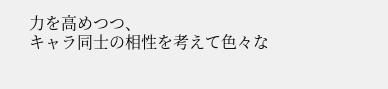力を高めつつ、
キャラ同士の相性を考えて色々な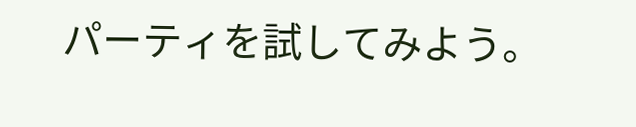パーティを試してみよう。